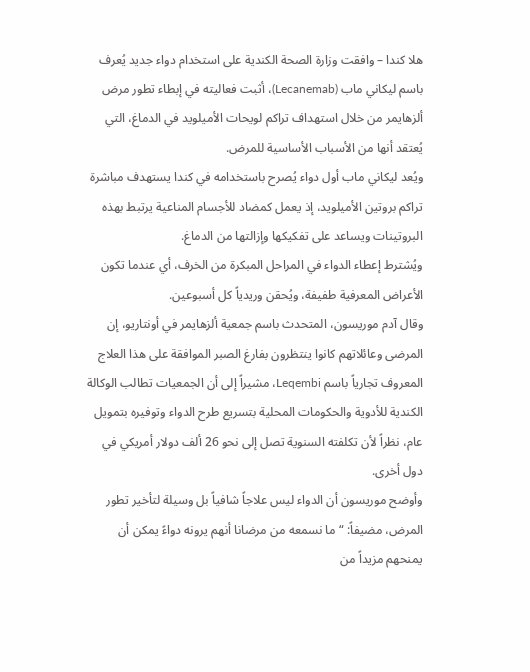هلا كندا – وافقت وزارة الصحة الكندية على استخدام دواء جديد يُعرف باسم ليكاني ماب (Lecanemab)، أثبت فعاليته في إبطاء تطور مرض ألزهايمر من خلال استهداف تراكم لويحات الأميلويد في الدماغ، التي يُعتقد أنها من الأسباب الأساسية للمرض.
ويُعد ليكاني ماب أول دواء يُصرح باستخدامه في كندا يستهدف مباشرة تراكم بروتين الأميلويد، إذ يعمل كمضاد للأجسام المناعية يرتبط بهذه البروتينات ويساعد على تفكيكها وإزالتها من الدماغ.
ويُشترط إعطاء الدواء في المراحل المبكرة من الخرف، أي عندما تكون الأعراض المعرفية طفيفة، ويُحقن وريدياً كل أسبوعين.
وقال آدم موريسون، المتحدث باسم جمعية ألزهايمر في أونتاريو، إن المرضى وعائلاتهم كانوا ينتظرون بفارغ الصبر الموافقة على هذا العلاج المعروف تجارياً باسم Leqembi، مشيراً إلى أن الجمعيات تطالب الوكالة الكندية للأدوية والحكومات المحلية بتسريع طرح الدواء وتوفيره بتمويل عام، نظراً لأن تكلفته السنوية تصل إلى نحو 26 ألف دولار أمريكي في دول أخرى.
وأوضح موريسون أن الدواء ليس علاجاً شافياً بل وسيلة لتأخير تطور المرض، مضيفاً: “ما نسمعه من مرضانا أنهم يرونه دواءً يمكن أن يمنحهم مزيداً من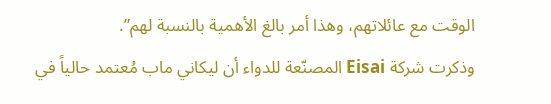الوقت مع عائلاتهم، وهذا أمر بالغ الأهمية بالنسبة لهم”.
وذكرت شركة Eisai المصنّعة للدواء أن ليكاني ماب مُعتمد حالياً في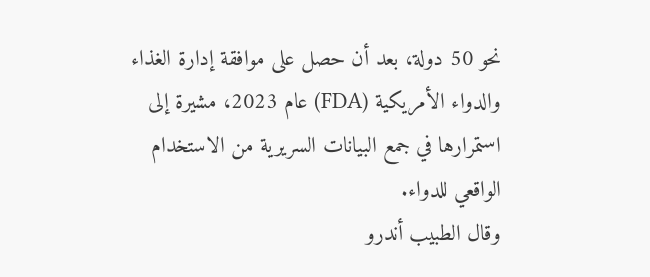نحو 50 دولة، بعد أن حصل على موافقة إدارة الغذاء والدواء الأمريكية (FDA) عام 2023، مشيرة إلى استمرارها في جمع البيانات السريرية من الاستخدام الواقعي للدواء.
وقال الطبيب أندرو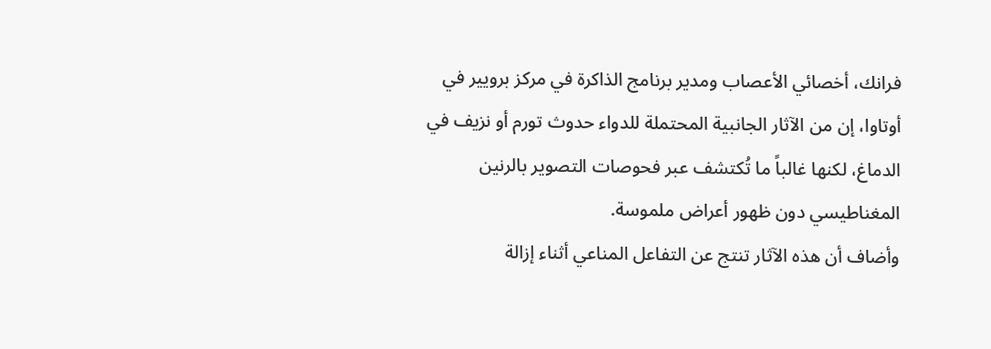فرانك، أخصائي الأعصاب ومدير برنامج الذاكرة في مركز برويير في أوتاوا، إن من الآثار الجانبية المحتملة للدواء حدوث تورم أو نزيف في الدماغ، لكنها غالباً ما تُكتشف عبر فحوصات التصوير بالرنين المغناطيسي دون ظهور أعراض ملموسة.
وأضاف أن هذه الآثار تنتج عن التفاعل المناعي أثناء إزالة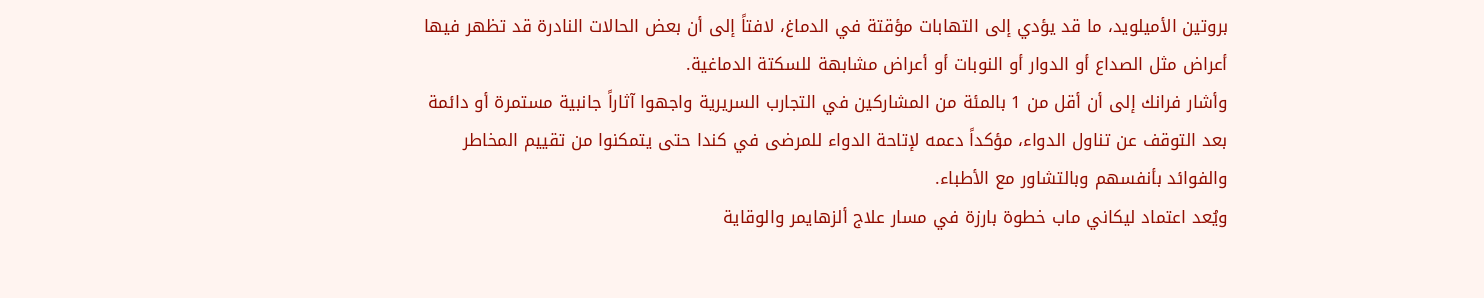بروتين الأميلويد، ما قد يؤدي إلى التهابات مؤقتة في الدماغ، لافتاً إلى أن بعض الحالات النادرة قد تظهر فيها أعراض مثل الصداع أو الدوار أو النوبات أو أعراض مشابهة للسكتة الدماغية.
وأشار فرانك إلى أن أقل من 1 بالمئة من المشاركين في التجارب السريرية واجهوا آثاراً جانبية مستمرة أو دائمة بعد التوقف عن تناول الدواء، مؤكداً دعمه لإتاحة الدواء للمرضى في كندا حتى يتمكنوا من تقييم المخاطر والفوائد بأنفسهم وبالتشاور مع الأطباء.
ويُعد اعتماد ليكاني ماب خطوة بارزة في مسار علاج ألزهايمر والوقاية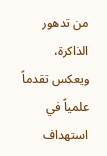من تدهور الذاكرة، ويعكس تقدماً علمياً في استهداف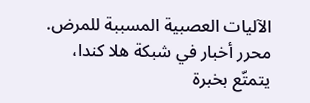الآليات العصبية المسببة للمرض.
محرر أخبار في شبكة هلا كندا، يتمتّع بخبرة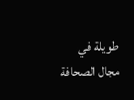طويلة في مجال الصحافة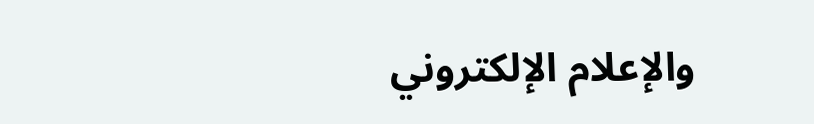والإعلام الإلكتروني